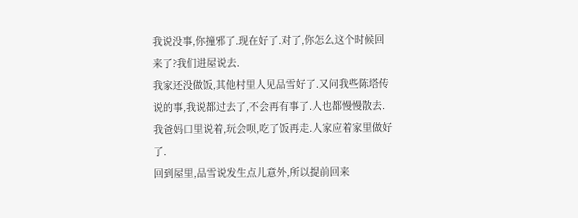我说没事,你撞邪了.现在好了.对了,你怎么这个时候回来了?我们进屋说去.
我家还没做饭,其他村里人见品雪好了.又问我些陈塔传说的事,我说都过去了,不会再有事了.人也都慢慢散去.我爸妈口里说着,玩会呗,吃了饭再走.人家应着家里做好了.
回到屋里,品雪说发生点儿意外,所以提前回来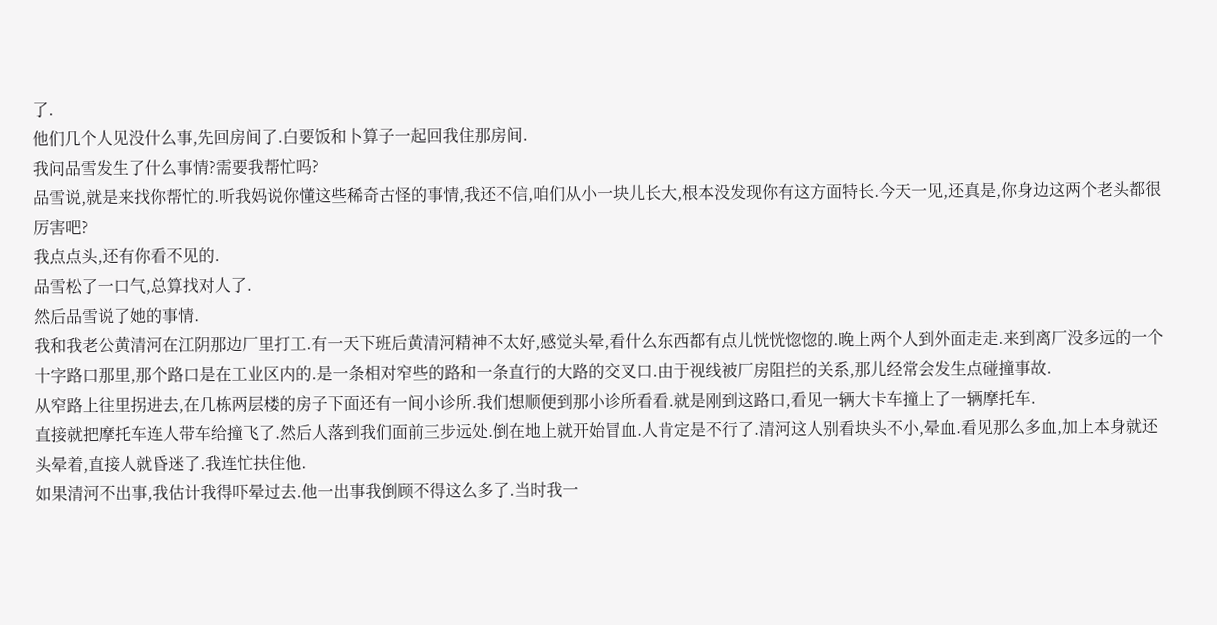了.
他们几个人见没什么事,先回房间了.白要饭和卜算子一起回我住那房间.
我问品雪发生了什么事情?需要我帮忙吗?
品雪说,就是来找你帮忙的.听我妈说你懂这些稀奇古怪的事情,我还不信,咱们从小一块儿长大,根本没发现你有这方面特长.今天一见,还真是,你身边这两个老头都很厉害吧?
我点点头,还有你看不见的.
品雪松了一口气,总算找对人了.
然后品雪说了她的事情.
我和我老公黄清河在江阴那边厂里打工.有一天下班后黄清河精神不太好,感觉头晕,看什么东西都有点儿恍恍惚惚的.晚上两个人到外面走走.来到离厂没多远的一个十字路口那里,那个路口是在工业区内的.是一条相对窄些的路和一条直行的大路的交叉口.由于视线被厂房阻拦的关系,那儿经常会发生点碰撞事故.
从窄路上往里拐进去,在几栋两层楼的房子下面还有一间小诊所.我们想顺便到那小诊所看看.就是刚到这路口,看见一辆大卡车撞上了一辆摩托车.
直接就把摩托车连人带车给撞飞了.然后人落到我们面前三步远处.倒在地上就开始冒血.人肯定是不行了.清河这人别看块头不小,晕血.看见那么多血,加上本身就还头晕着,直接人就昏迷了.我连忙扶住他.
如果清河不出事,我估计我得吓晕过去.他一出事我倒顾不得这么多了.当时我一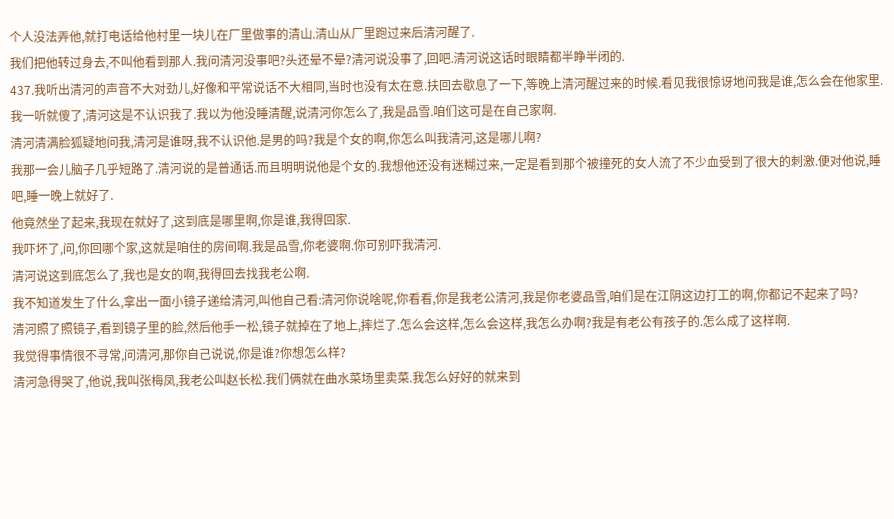个人没法弄他,就打电话给他村里一块儿在厂里做事的清山.清山从厂里跑过来后清河醒了.
我们把他转过身去,不叫他看到那人.我问清河没事吧?头还晕不晕?清河说没事了,回吧.清河说这话时眼睛都半睁半闭的.
437.我听出清河的声音不大对劲儿,好像和平常说话不大相同,当时也没有太在意.扶回去歇息了一下,等晚上清河醒过来的时候.看见我很惊讶地问我是谁,怎么会在他家里.
我一听就傻了,清河这是不认识我了.我以为他没睡清醒,说清河你怎么了,我是品雪.咱们这可是在自己家啊.
清河清满脸狐疑地问我,清河是谁呀,我不认识他.是男的吗?我是个女的啊,你怎么叫我清河,这是哪儿啊?
我那一会儿脑子几乎短路了.清河说的是普通话.而且明明说他是个女的.我想他还没有迷糊过来,一定是看到那个被撞死的女人流了不少血受到了很大的刺激.便对他说,睡吧,睡一晚上就好了.
他竟然坐了起来,我现在就好了,这到底是哪里啊,你是谁,我得回家.
我吓坏了,问,你回哪个家,这就是咱住的房间啊.我是品雪,你老婆啊.你可别吓我清河.
清河说这到底怎么了,我也是女的啊,我得回去找我老公啊.
我不知道发生了什么,拿出一面小镜子递给清河,叫他自己看:清河你说啥呢,你看看,你是我老公清河,我是你老婆品雪,咱们是在江阴这边打工的啊,你都记不起来了吗?
清河照了照镜子,看到镜子里的脸,然后他手一松,镜子就掉在了地上,摔烂了.怎么会这样,怎么会这样,我怎么办啊?我是有老公有孩子的.怎么成了这样啊.
我觉得事情很不寻常,问清河,那你自己说说,你是谁?你想怎么样?
清河急得哭了,他说,我叫张梅凤,我老公叫赵长松.我们俩就在曲水菜场里卖菜.我怎么好好的就来到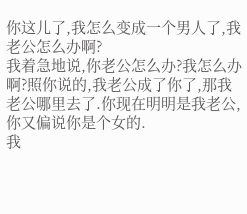你这儿了,我怎么变成一个男人了,我老公怎么办啊?
我着急地说,你老公怎么办?我怎么办啊?照你说的,我老公成了你了,那我老公哪里去了.你现在明明是我老公,你又偏说你是个女的.
我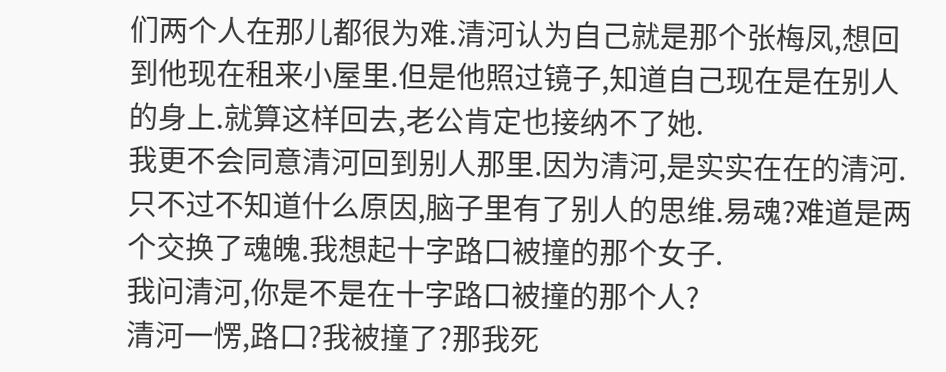们两个人在那儿都很为难.清河认为自己就是那个张梅凤,想回到他现在租来小屋里.但是他照过镜子,知道自己现在是在别人的身上.就算这样回去,老公肯定也接纳不了她.
我更不会同意清河回到别人那里.因为清河,是实实在在的清河.只不过不知道什么原因,脑子里有了别人的思维.易魂?难道是两个交换了魂魄.我想起十字路口被撞的那个女子.
我问清河,你是不是在十字路口被撞的那个人?
清河一愣,路口?我被撞了?那我死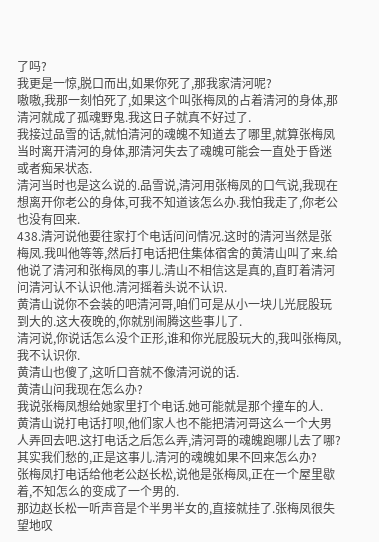了吗?
我更是一惊,脱口而出,如果你死了,那我家清河呢?
嗷嗷,我那一刻怕死了,如果这个叫张梅凤的占着清河的身体,那清河就成了孤魂野鬼.我这日子就真不好过了.
我接过品雪的话,就怕清河的魂魄不知道去了哪里,就算张梅凤当时离开清河的身体,那清河失去了魂魄可能会一直处于昏迷或者痴呆状态.
清河当时也是这么说的.品雪说,清河用张梅凤的口气说,我现在想离开你老公的身体,可我不知道该怎么办.我怕我走了,你老公也没有回来.
438.清河说他要往家打个电话问问情况.这时的清河当然是张梅凤.我叫他等等,然后打电话把住集体宿舍的黄清山叫了来.给他说了清河和张梅凤的事儿.清山不相信这是真的,直盯着清河问清河认不认识他.清河摇着头说不认识.
黄清山说你不会装的吧清河哥,咱们可是从小一块儿光屁股玩到大的.这大夜晚的,你就别闹腾这些事儿了.
清河说,你说话怎么没个正形,谁和你光屁股玩大的,我叫张梅凤,我不认识你.
黄清山也傻了,这听口音就不像清河说的话.
黄清山问我现在怎么办?
我说张梅凤想给她家里打个电话.她可能就是那个撞车的人.
黄清山说打电话打呗,他们家人也不能把清河哥这么一个大男人弄回去吧.这打电话之后怎么弄,清河哥的魂魄跑哪儿去了哪?
其实我们愁的,正是这事儿.清河的魂魄如果不回来怎么办?
张梅凤打电话给他老公赵长松,说他是张梅凤,正在一个屋里歇着,不知怎么的变成了一个男的.
那边赵长松一听声音是个半男半女的,直接就挂了.张梅凤很失望地叹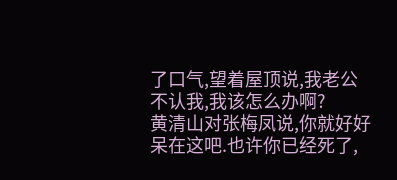了口气,望着屋顶说,我老公不认我,我该怎么办啊?
黄清山对张梅凤说,你就好好呆在这吧.也许你已经死了,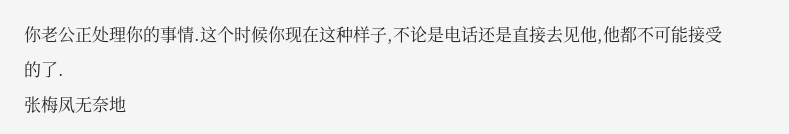你老公正处理你的事情.这个时候你现在这种样子,不论是电话还是直接去见他,他都不可能接受的了.
张梅凤无奈地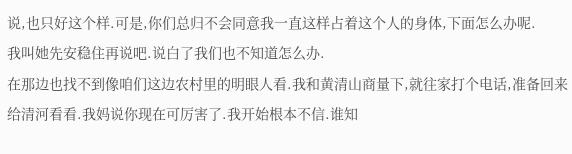说,也只好这个样.可是,你们总归不会同意我一直这样占着这个人的身体,下面怎么办呢.
我叫她先安稳住再说吧.说白了我们也不知道怎么办.
在那边也找不到像咱们这边农村里的明眼人看.我和黄清山商量下,就往家打个电话,准备回来给清河看看.我妈说你现在可厉害了.我开始根本不信.谁知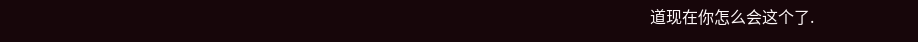道现在你怎么会这个了.